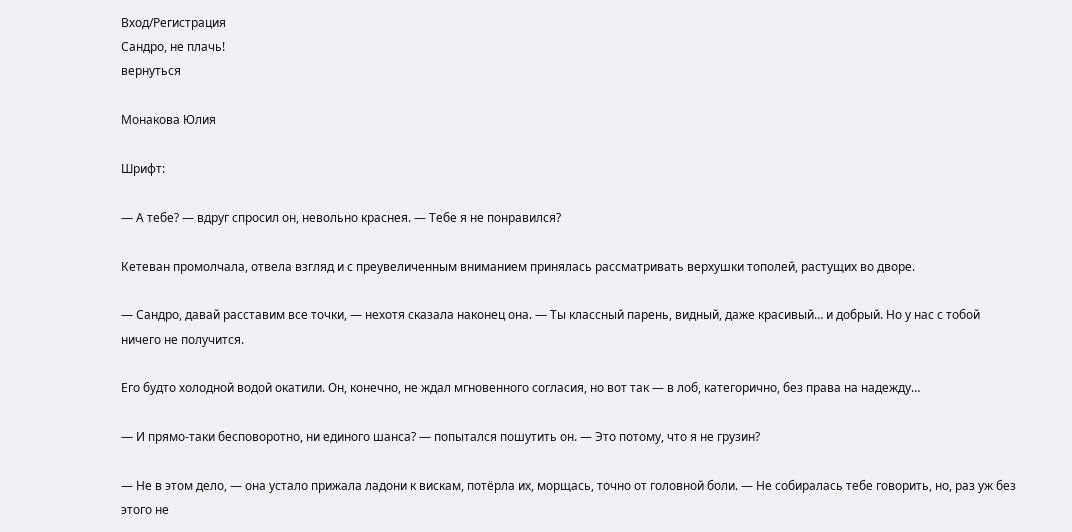Вход/Регистрация
Сандро, не плачь!
вернуться

Монакова Юлия

Шрифт:

— А тебе? — вдруг спросил он, невольно краснея. — Тебе я не понравился?

Кетеван промолчала, отвела взгляд и с преувеличенным вниманием принялась рассматривать верхушки тополей, растущих во дворе.

— Сандро, давай расставим все точки, — нехотя сказала наконец она. — Ты классный парень, видный, даже красивый… и добрый. Но у нас с тобой ничего не получится.

Его будто холодной водой окатили. Он, конечно, не ждал мгновенного согласия, но вот так — в лоб, категорично, без права на надежду…

— И прямо-таки бесповоротно, ни единого шанса? — попытался пошутить он. — Это потому, что я не грузин?

— Не в этом дело, — она устало прижала ладони к вискам, потёрла их, морщась, точно от головной боли. — Не собиралась тебе говорить, но, раз уж без этого не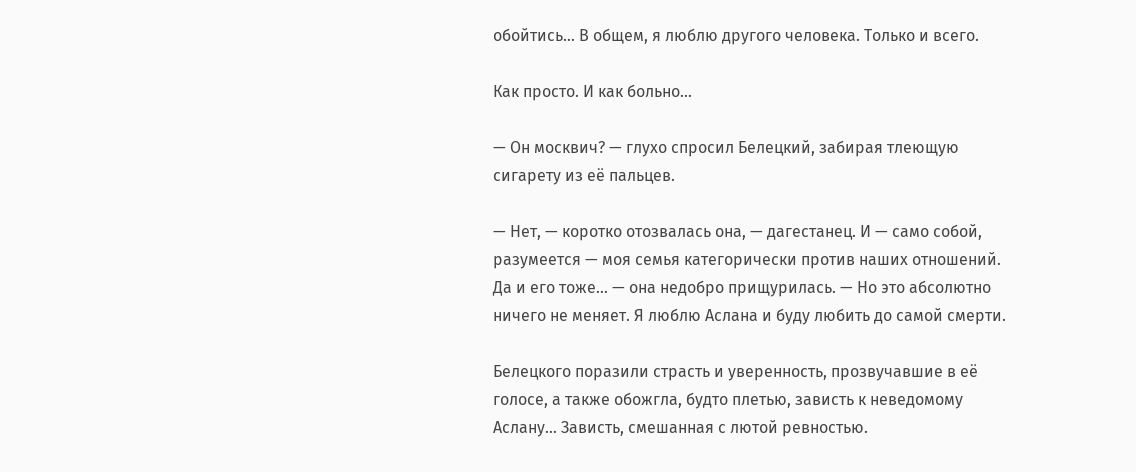обойтись… В общем, я люблю другого человека. Только и всего.

Как просто. И как больно…

— Он москвич? — глухо спросил Белецкий, забирая тлеющую сигарету из её пальцев.

— Нет, — коротко отозвалась она, — дагестанец. И — само собой, разумеется — моя семья категорически против наших отношений. Да и его тоже… — она недобро прищурилась. — Но это абсолютно ничего не меняет. Я люблю Аслана и буду любить до самой смерти.

Белецкого поразили страсть и уверенность, прозвучавшие в её голосе, а также обожгла, будто плетью, зависть к неведомому Аслану… Зависть, смешанная с лютой ревностью.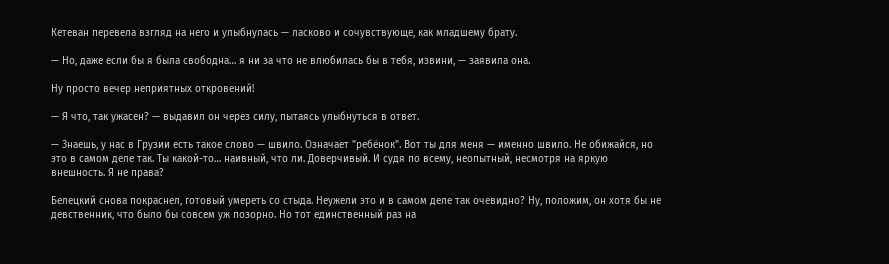Кетеван перевела взгляд на него и улыбнулась — ласково и сочувствующе, как младшему брату.

— Но, даже если бы я была свободна… я ни за что не влюбилась бы в тебя, извини, — заявила она.

Ну просто вечер неприятных откровений!

— Я что, так ужасен? — выдавил он через силу, пытаясь улыбнуться в ответ.

— Знаешь, у нас в Грузии есть такое слово — швило. Означает "ребёнок". Вот ты для меня — именно швило. Не обижайся, но это в самом деле так. Ты какой-то… наивный, что ли. Доверчивый. И судя по всему, неопытный, несмотря на яркую внешность. Я не права?

Белецкий снова покраснел, готовый умереть со стыда. Неужели это и в самом деле так очевидно? Ну, положим, он хотя бы не девственник, что было бы совсем уж позорно. Но тот единственный раз на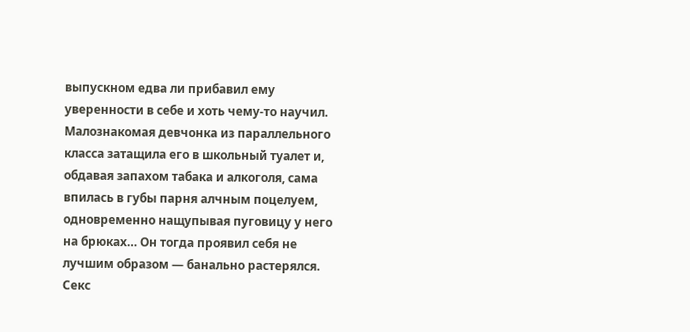выпускном едва ли прибавил ему уверенности в себе и хоть чему-то научил. Малознакомая девчонка из параллельного класса затащила его в школьный туалет и, обдавая запахом табака и алкоголя, сама впилась в губы парня алчным поцелуем, одновременно нащупывая пуговицу у него на брюках… Он тогда проявил себя не лучшим образом — банально растерялся. Секс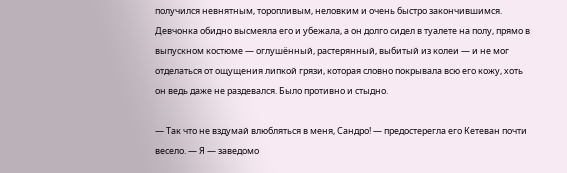получился невнятным, торопливым, неловким и очень быстро закончившимся. Девчонка обидно высмеяла его и убежала, а он долго сидел в туалете на полу, прямо в выпускном костюме — оглушённый, растерянный, выбитый из колеи — и не мог отделаться от ощущения липкой грязи, которая словно покрывала всю его кожу, хоть он ведь даже не раздевался. Было противно и стыдно.

— Так что не вздумай влюбляться в меня, Сандро! — предостерегла его Кетеван почти весело. — Я — заведомо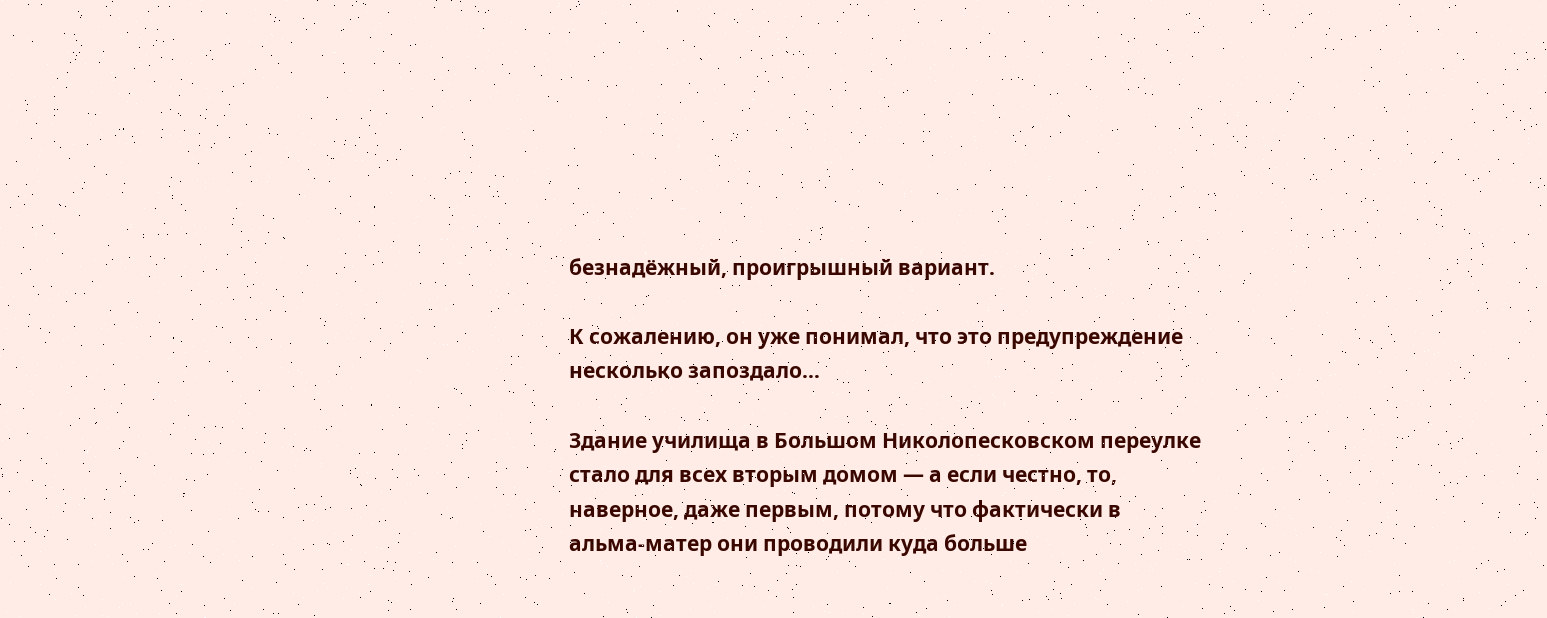безнадёжный, проигрышный вариант.

К сожалению, он уже понимал, что это предупреждение несколько запоздало…

Здание училища в Большом Николопесковском переулке стало для всех вторым домом — а если честно, то, наверное, даже первым, потому что фактически в альма-матер они проводили куда больше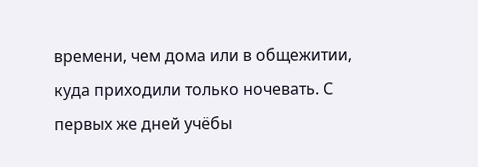времени, чем дома или в общежитии, куда приходили только ночевать. С первых же дней учёбы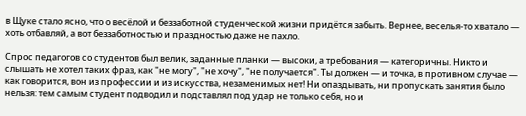в Щуке стало ясно, что о весёлой и беззаботной студенческой жизни придётся забыть. Вернее, веселья-то хватало — хоть отбавляй, а вот беззаботностью и праздностью даже не пахло.

Спрос педагогов со студентов был велик, заданные планки — высоки, а требования — категоричны. Никто и слышать не хотел таких фраз, как "не могу", "не хочу", "не получается". Ты должен — и точка, в противном случае — как говорится, вон из профессии и из искусства, незаменимых нет! Ни опаздывать, ни пропускать занятия было нельзя: тем самым студент подводил и подставлял под удар не только себя, но и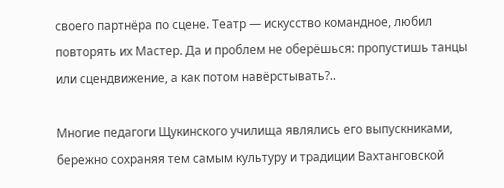своего партнёра по сцене. Театр — искусство командное, любил повторять их Мастер. Да и проблем не оберёшься: пропустишь танцы или сцендвижение, а как потом навёрстывать?..

Многие педагоги Щукинского училища являлись его выпускниками, бережно сохраняя тем самым культуру и традиции Вахтанговской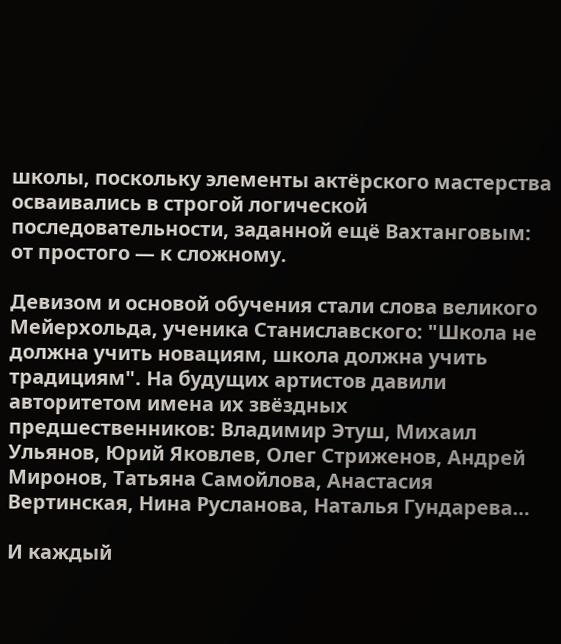школы, поскольку элементы актёрского мастерства осваивались в строгой логической последовательности, заданной ещё Вахтанговым: от простого — к сложному.

Девизом и основой обучения стали слова великого Мейерхольда, ученика Станиславского: "Школа не должна учить новациям, школа должна учить традициям". На будущих артистов давили авторитетом имена их звёздных предшественников: Владимир Этуш, Михаил Ульянов, Юрий Яковлев, Олег Стриженов, Андрей Миронов, Татьяна Самойлова, Анастасия Вертинская, Нина Русланова, Наталья Гундарева…

И каждый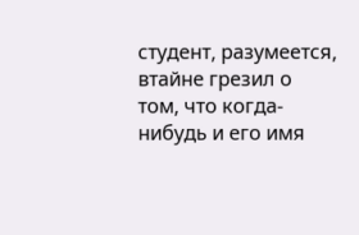студент, разумеется, втайне грезил о том, что когда-нибудь и его имя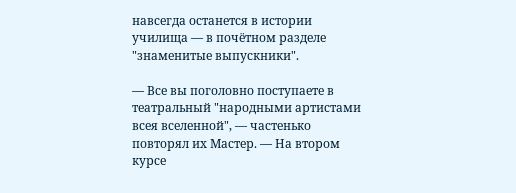навсегда останется в истории училища — в почётном разделе "знаменитые выпускники".

— Все вы поголовно поступаете в театральный "народными артистами всея вселенной", — частенько повторял их Мастер. — На втором курсе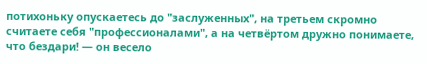потихоньку опускаетесь до "заслуженных", на третьем скромно считаете себя "профессионалами", а на четвёртом дружно понимаете, что бездари! — он весело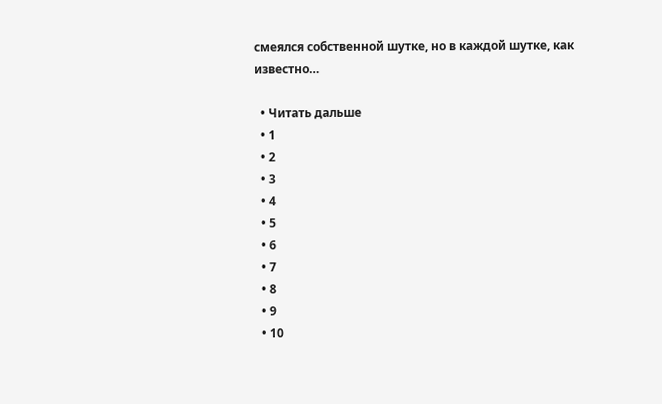смеялся собственной шутке, но в каждой шутке, как известно…

  • Читать дальше
  • 1
  • 2
  • 3
  • 4
  • 5
  • 6
  • 7
  • 8
  • 9
  • 10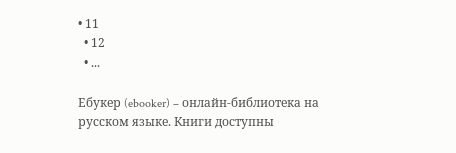• 11
  • 12
  • ...

Ебукер (ebooker) – онлайн-библиотека на русском языке. Книги доступны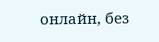онлайн, без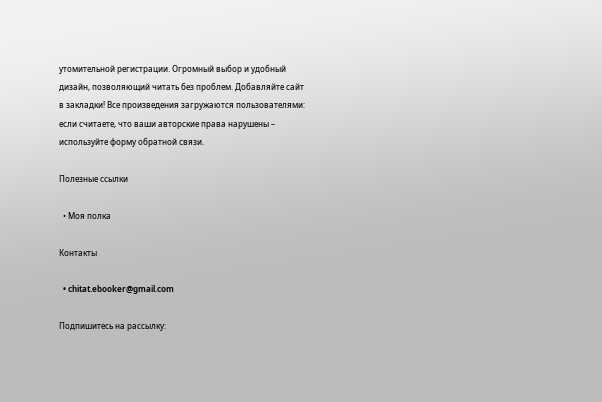утомительной регистрации. Огромный выбор и удобный дизайн, позволяющий читать без проблем. Добавляйте сайт в закладки! Все произведения загружаются пользователями: если считаете, что ваши авторские права нарушены – используйте форму обратной связи.

Полезные ссылки

  • Моя полка

Контакты

  • chitat.ebooker@gmail.com

Подпишитесь на рассылку: